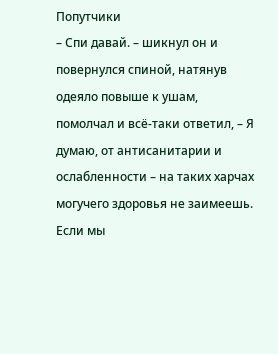Попутчики
– Спи давай. – шикнул он и повернулся спиной, натянув одеяло повыше к ушам, помолчал и всё‑таки ответил, – Я думаю, от антисанитарии и ослабленности – на таких харчах могучего здоровья не заимеешь. Если мы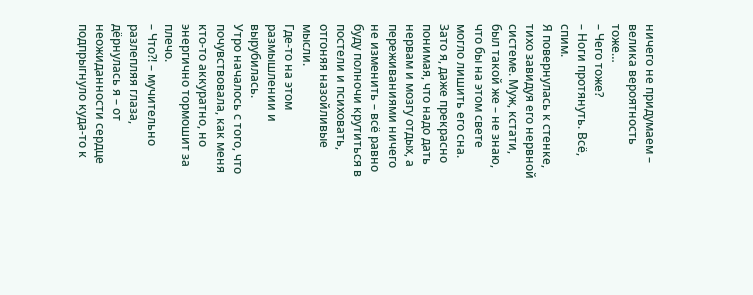ничего не придумаем – велика вероятность тоже…
– Чего тоже?
– Ноги протянуть. Всё, спим.
Я повернулась к стенке, тихо завидуя его нервной системе. Муж, кстати, был такой же – не знаю, что бы на этом свете могло лишить его сна. Зато я, даже прекрасно понимая, что надо дать нервам и мозгу отдых, а переживаниями ничего не изменить – всё равно буду полночи крутиться в постели и психовать, отгоняя назойливые мысли.
Где‑то на этом размышлении и вырубилась.
Утро началось с того, что почувствовала, как меня кто‑то аккуратно, но энергично тормошит за плечо.
– Что?! – мучительно разлепляя глаза, дёрнулась я – от неожиданности сердце подпрыгнуло куда‑то к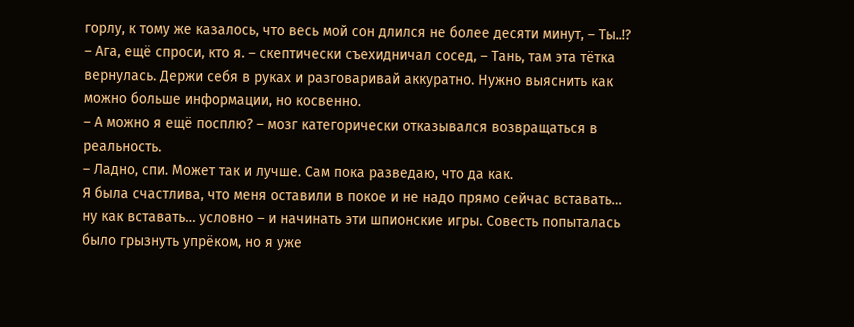горлу, к тому же казалось, что весь мой сон длился не более десяти минут, – Ты..!?
– Ага, ещё спроси, кто я. – скептически съехидничал сосед, – Тань, там эта тётка вернулась. Держи себя в руках и разговаривай аккуратно. Нужно выяснить как можно больше информации, но косвенно.
– А можно я ещё посплю? – мозг категорически отказывался возвращаться в реальность.
– Ладно, спи. Может так и лучше. Сам пока разведаю, что да как.
Я была счастлива, что меня оставили в покое и не надо прямо сейчас вставать… ну как вставать… условно – и начинать эти шпионские игры. Совесть попыталась было грызнуть упрёком, но я уже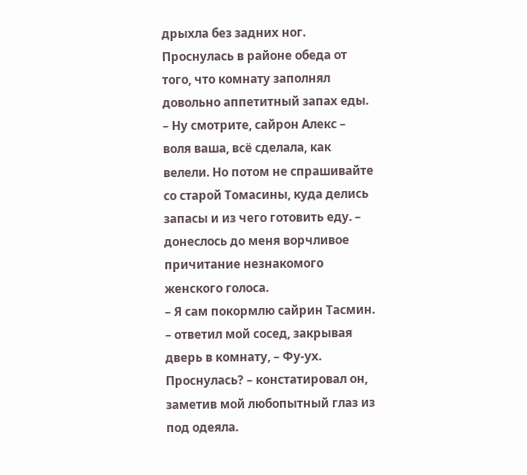дрыхла без задних ног.
Проснулась в районе обеда от того, что комнату заполнял довольно аппетитный запах еды.
– Ну смотрите, сайрон Алекс – воля ваша, всё сделала, как велели. Но потом не спрашивайте со старой Томасины, куда делись запасы и из чего готовить еду. – донеслось до меня ворчливое причитание незнакомого женского голоса.
– Я сам покормлю сайрин Тасмин. – ответил мой сосед, закрывая дверь в комнату, – Фу‑ух. Проснулась? – констатировал он, заметив мой любопытный глаз из под одеяла.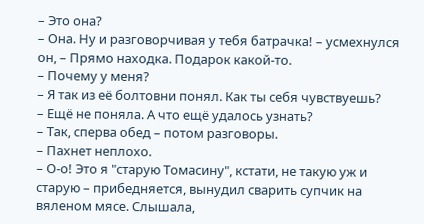– Это она?
– Она. Ну и разговорчивая у тебя батрачка! – усмехнулся он, – Прямо находка. Подарок какой‑то.
– Почему у меня?
– Я так из её болтовни понял. Как ты себя чувствуешь?
– Ещё не поняла. А что ещё удалось узнать?
– Так, сперва обед – потом разговоры.
– Пахнет неплохо.
– О‑о! Это я "старую Томасину", кстати, не такую уж и старую – прибедняется, вынудил сварить супчик на вяленом мясе. Слышала,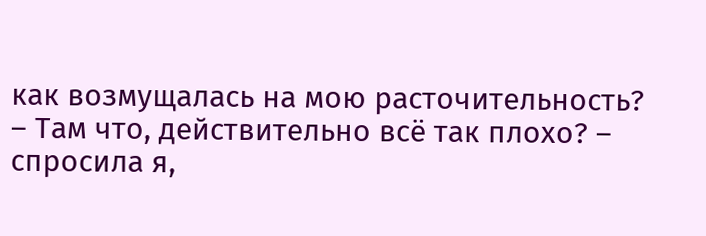как возмущалась на мою расточительность?
– Там что, действительно всё так плохо? – спросила я,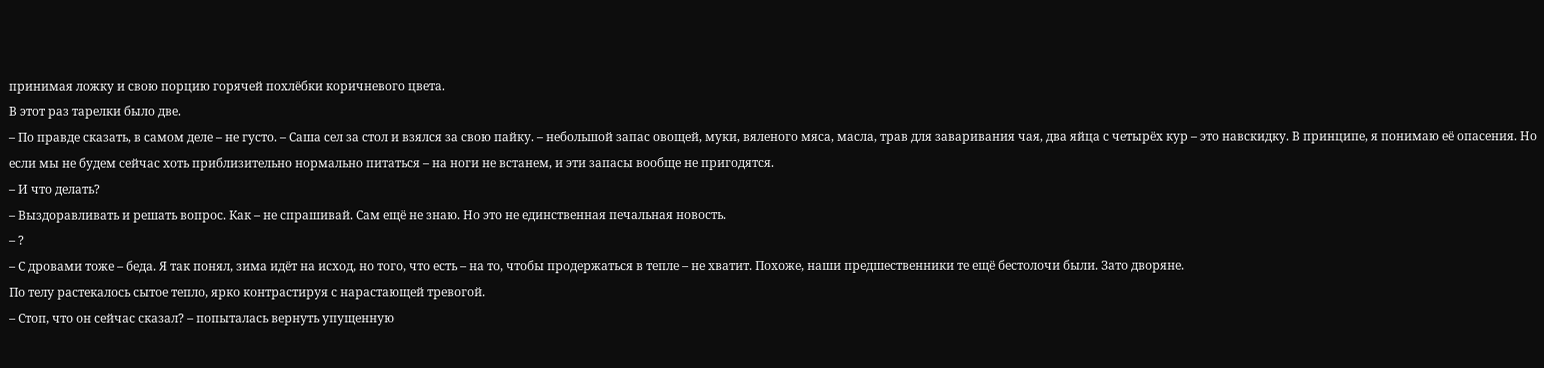принимая ложку и свою порцию горячей похлёбки коричневого цвета.
В этот раз тарелки было две.
– По правде сказать, в самом деле – не густо. – Саша сел за стол и взялся за свою пайку. – небольшой запас овощей, муки, вяленого мяса, масла, трав для заваривания чая, два яйца с четырёх кур – это навскидку. В принципе, я понимаю её опасения. Но если мы не будем сейчас хоть приблизительно нормально питаться – на ноги не встанем, и эти запасы вообще не пригодятся.
– И что делать?
– Выздоравливать и решать вопрос. Как – не спрашивай. Сам ещё не знаю. Но это не единственная печальная новость.
– ?
– С дровами тоже – беда. Я так понял, зима идёт на исход, но того, что есть – на то, чтобы продержаться в тепле – не хватит. Похоже, наши предшественники те ещё бестолочи были. Зато дворяне.
По телу растекалось сытое тепло, ярко контрастируя с нарастающей тревогой.
– Стоп, что он сейчас сказал? – попыталась вернуть упущенную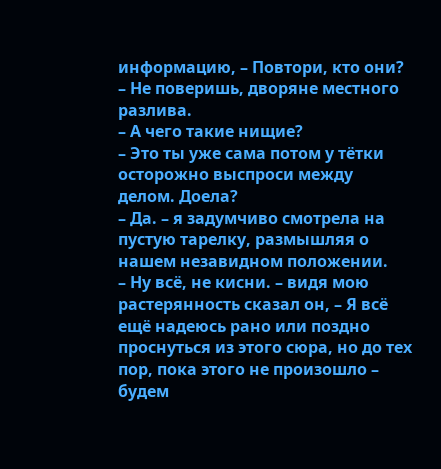информацию, – Повтори, кто они?
– Не поверишь, дворяне местного разлива.
– А чего такие нищие?
– Это ты уже сама потом у тётки осторожно выспроси между делом. Доела?
– Да. – я задумчиво смотрела на пустую тарелку, размышляя о нашем незавидном положении.
– Ну всё, не кисни. – видя мою растерянность сказал он, – Я всё ещё надеюсь рано или поздно проснуться из этого сюра, но до тех пор, пока этого не произошло – будем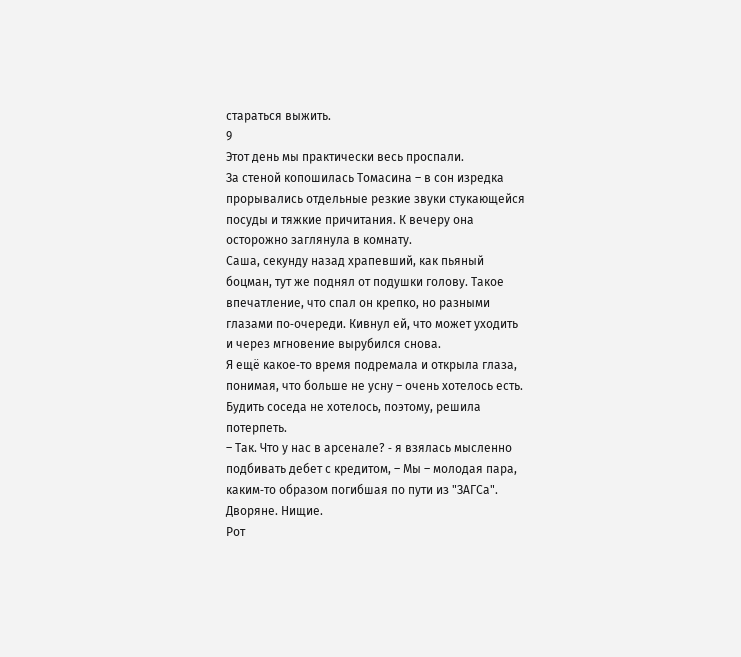стараться выжить.
9
Этот день мы практически весь проспали.
За стеной копошилась Томасина – в сон изредка прорывались отдельные резкие звуки стукающейся посуды и тяжкие причитания. К вечеру она осторожно заглянула в комнату.
Саша, секунду назад храпевший, как пьяный боцман, тут же поднял от подушки голову. Такое впечатление, что спал он крепко, но разными глазами по‑очереди. Кивнул ей, что может уходить и через мгновение вырубился снова.
Я ещё какое‑то время подремала и открыла глаза, понимая, что больше не усну – очень хотелось есть. Будить соседа не хотелось, поэтому, решила потерпеть.
– Так. Что у нас в арсенале? ‑ я взялась мысленно подбивать дебет с кредитом, – Мы – молодая пара, каким‑то образом погибшая по пути из "ЗАГСа". Дворяне. Нищие.
Рот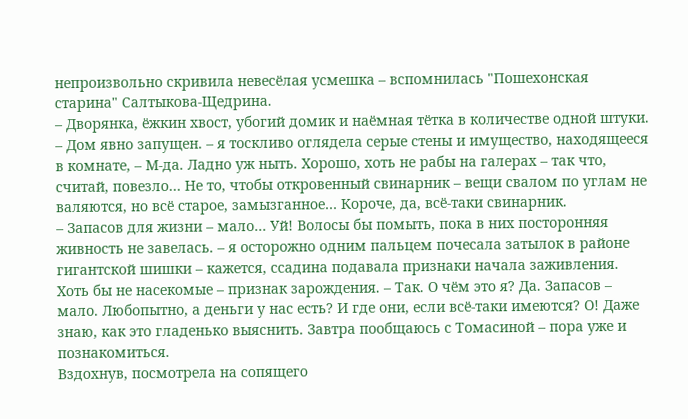непроизвольно скривила невесёлая усмешка – вспомнилась "Пошехонская старина" Салтыкова‑Щедрина.
– Дворянка, ёжкин хвост, убогий домик и наёмная тётка в количестве одной штуки.
– Дом явно запущен. – я тоскливо оглядела серые стены и имущество, находящееся в комнате, – М‑да. Ладно уж ныть. Хорошо, хоть не рабы на галерах – так что, считай, повезло… Не то, чтобы откровенный свинарник – вещи свалом по углам не валяются, но всё старое, замызганное… Короче, да, всё‑таки свинарник.
– Запасов для жизни – мало… Уй! Волосы бы помыть, пока в них посторонняя живность не завелась. – я осторожно одним пальцем почесала затылок в районе гигантской шишки – кажется, ссадина подавала признаки начала заживления. Хоть бы не насекомые – признак зарождения. – Так. О чём это я? Да. Запасов – мало. Любопытно, а деньги у нас есть? И где они, если всё‑таки имеются? О! Даже знаю, как это гладенько выяснить. Завтра пообщаюсь с Томасиной – пора уже и познакомиться.
Вздохнув, посмотрела на сопящего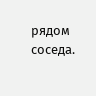рядом соседа.